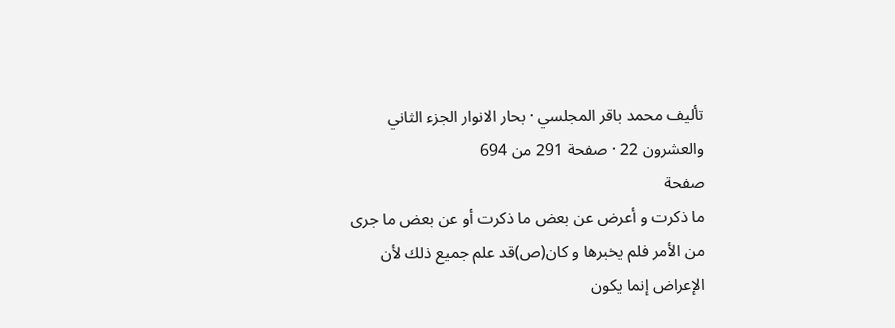تأليف محمد باقر المجلسي · بحار الانوار الجزء الثاني والعشرون 22 · صفحة 291 من 694
صفحة
ما ذكرت و أعرض عن بعض ما ذكرت أو عن بعض ما جرى من الأمر فلم يخبرها و كان(ص)قد علم جميع ذلك لأن الإعراض إنما يكون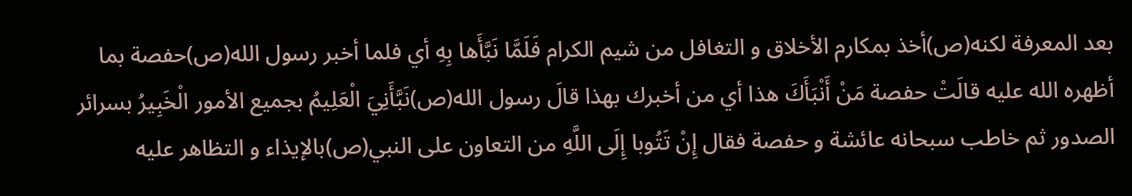بعد المعرفة لكنه(ص)أخذ بمكارم الأخلاق و التغافل من شيم الكرام فَلَمَّا نَبَّأَها بِهِ أي فلما أخبر رسول الله(ص)حفصة بما أظهره الله عليه قالَتْ حفصة مَنْ أَنْبَأَكَ هذا أي من أخبرك بهذا قالَ رسول الله(ص)نَبَّأَنِيَ الْعَلِيمُ بجميع الأمور الْخَبِيرُ بسرائر الصدور ثم خاطب سبحانه عائشة و حفصة فقال إِنْ تَتُوبا إِلَى اللَّهِ من التعاون على النبي(ص)بالإيذاء و التظاهر عليه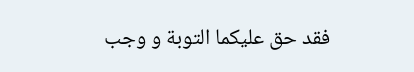فقد حق عليكما التوبة و وجب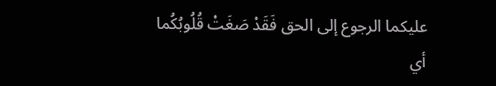عليكما الرجوع إلى الحق فَقَدْ صَغَتْ قُلُوبُكُما أي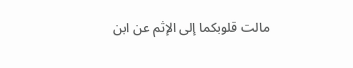مالت قلوبكما إلى الإثم عن ابن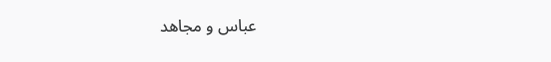عباس و مجاهد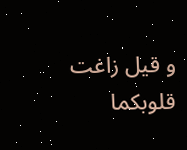و قيل زاغت قلوبكما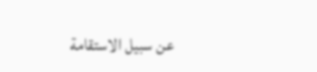عن سبيل الاستقامة